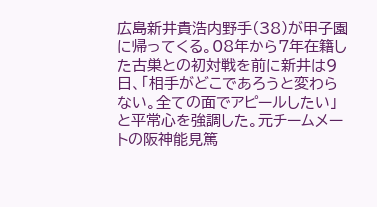広島新井貴浩内野手(38)が甲子園に帰ってくる。08年から7年在籍した古巣との初対戦を前に新井は9日、「相手がどこであろうと変わらない。全ての面でアピールしたい」と平常心を強調した。元チームメートの阪神能見篤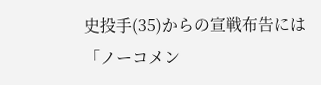史投手(35)からの宣戦布告には「ノーコメン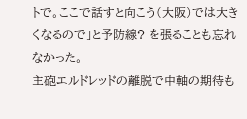トで。ここで話すと向こう(大阪)では大きくなるので」と予防線? を張ることも忘れなかった。
主砲エルドレッドの離脱で中軸の期待も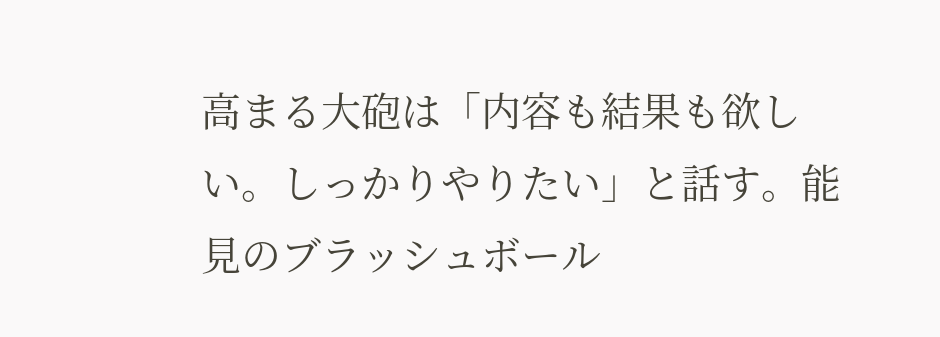高まる大砲は「内容も結果も欲しい。しっかりやりたい」と話す。能見のブラッシュボール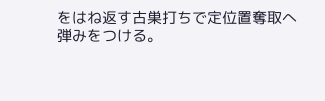をはね返す古巣打ちで定位置奪取へ弾みをつける。